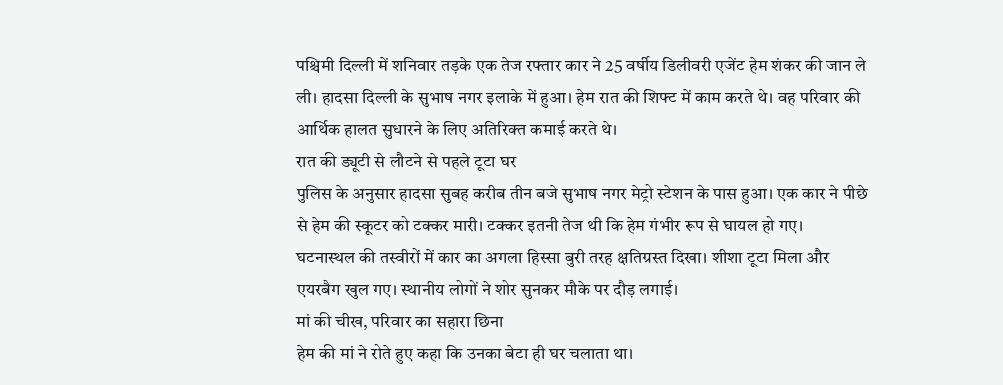पश्चिमी दिल्ली में शनिवार तड़के एक तेज रफ्तार कार ने 25 वर्षीय डिलीवरी एजेंट हेम शंकर की जान ले ली। हादसा दिल्ली के सुभाष नगर इलाके में हुआ। हेम रात की शिफ्ट में काम करते थे। वह परिवार की आर्थिक हालत सुधारने के लिए अतिरिक्त कमाई करते थे।
रात की ड्यूटी से लौटने से पहले टूटा घर
पुलिस के अनुसार हादसा सुबह करीब तीन बजे सुभाष नगर मेट्रो स्टेशन के पास हुआ। एक कार ने पीछे से हेम की स्कूटर को टक्कर मारी। टक्कर इतनी तेज थी कि हेम गंभीर रूप से घायल हो गए।
घटनास्थल की तस्वीरों में कार का अगला हिस्सा बुरी तरह क्षतिग्रस्त दिखा। शीशा टूटा मिला और एयरबैग खुल गए। स्थानीय लोगों ने शोर सुनकर मौके पर दौड़ लगाई।
मां की चीख, परिवार का सहारा छिना
हेम की मां ने रोते हुए कहा कि उनका बेटा ही घर चलाता था।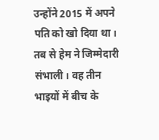उन्होंने 2015 में अपने पति को खो दिया था। तब से हेम ने जिम्मेदारी संभाली। वह तीन भाइयों में बीच के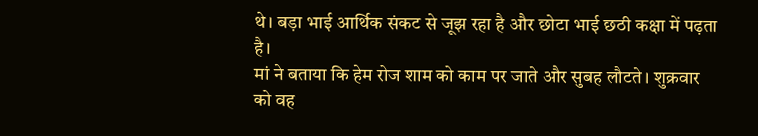थे। बड़ा भाई आर्थिक संकट से जूझ रहा है और छोटा भाई छठी कक्षा में पढ़ता है।
मां ने बताया कि हेम रोज शाम को काम पर जाते और सुबह लौटते। शुक्रवार को वह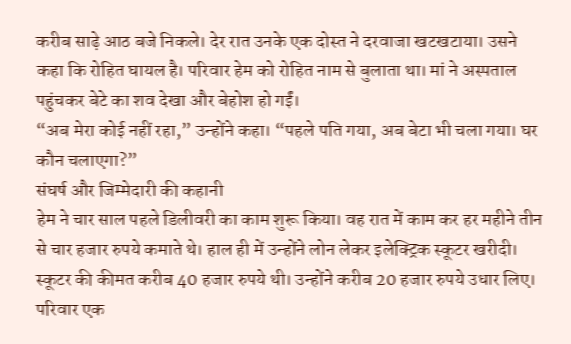करीब साढ़े आठ बजे निकले। देर रात उनके एक दोस्त ने दरवाजा खटखटाया। उसने कहा कि रोहित घायल है। परिवार हेम को रोहित नाम से बुलाता था। मां ने अस्पताल पहुंचकर बेटे का शव देखा और बेहोश हो गईं।
“अब मेरा कोई नहीं रहा,” उन्होंने कहा। “पहले पति गया, अब बेटा भी चला गया। घर कौन चलाएगा?”
संघर्ष और जिम्मेदारी की कहानी
हेम ने चार साल पहले डिलीवरी का काम शुरू किया। वह रात में काम कर हर महीने तीन से चार हजार रुपये कमाते थे। हाल ही में उन्होंने लोन लेकर इलेक्ट्रिक स्कूटर खरीदी। स्कूटर की कीमत करीब 40 हजार रुपये थी। उन्होंने करीब 20 हजार रुपये उधार लिए।
परिवार एक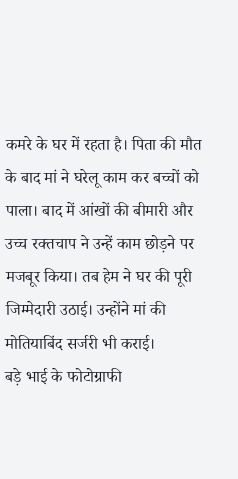कमरे के घर में रहता है। पिता की मौत के बाद मां ने घरेलू काम कर बच्चों को पाला। बाद में आंखों की बीमारी और उच्च रक्तचाप ने उन्हें काम छोड़ने पर मजबूर किया। तब हेम ने घर की पूरी जिम्मेदारी उठाई। उन्होंने मां की मोतियाबिंद सर्जरी भी कराई।
बड़े भाई के फोटोग्राफी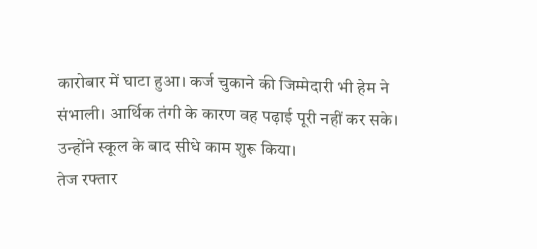कारोबार में घाटा हुआ। कर्ज चुकाने की जिम्मेदारी भी हेम ने संभाली। आर्थिक तंगी के कारण वह पढ़ाई पूरी नहीं कर सके। उन्होंने स्कूल के बाद सीधे काम शुरू किया।
तेज रफ्तार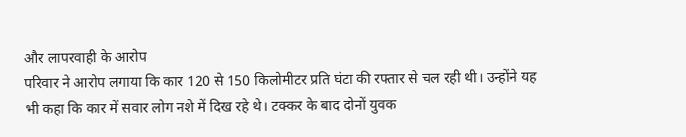और लापरवाही के आरोप
परिवार ने आरोप लगाया कि कार 120 से 150 किलोमीटर प्रति घंटा की रफ्तार से चल रही थी। उन्होंने यह भी कहा कि कार में सवार लोग नशे में दिख रहे थे। टक्कर के बाद दोनों युवक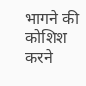भागने की कोशिश करने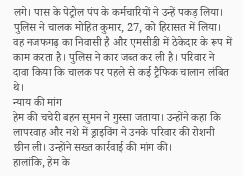लगे। पास के पेट्रोल पंप के कर्मचारियों ने उन्हें पकड़ लिया।
पुलिस ने चालक मोहित कुमार, 27, को हिरासत में लिया। वह नजफगढ़ का निवासी है और एमसीडी में ठेकेदार के रूप में काम करता है। पुलिस ने कार जब्त कर ली है। परिवार ने दावा किया कि चालक पर पहले से कई ट्रैफिक चालान लंबित थे।
न्याय की मांग
हेम की चचेरी बहन सुमन ने गुस्सा जताया। उन्होंने कहा कि लापरवाह और नशे में ड्राइविंग ने उनके परिवार की रोशनी छीन ली। उन्होंने सख्त कार्रवाई की मांग की।
हालांकि, हेम के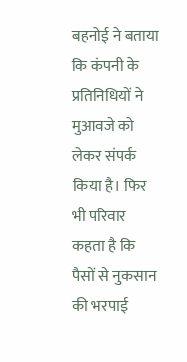बहनोई ने बताया कि कंपनी के प्रतिनिधियों ने मुआवजे को लेकर संपर्क किया है। फिर भी परिवार कहता है कि पैसों से नुकसान की भरपाई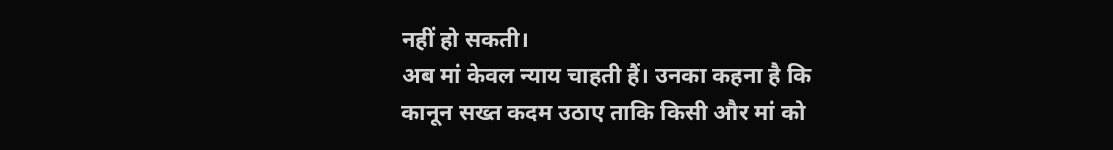नहीं हो सकती।
अब मां केवल न्याय चाहती हैं। उनका कहना है कि कानून सख्त कदम उठाए ताकि किसी और मां को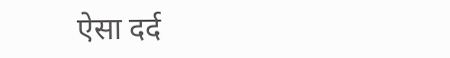ऐसा दर्द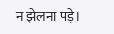न झेलना पड़े।